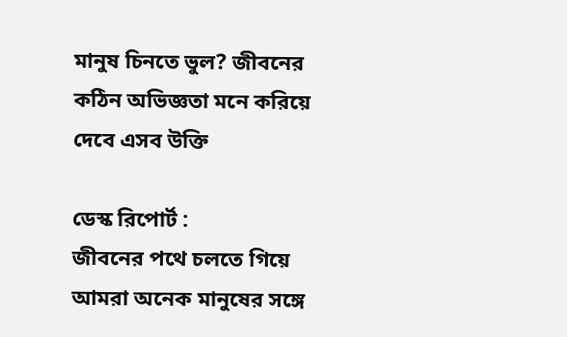মানুষ চিনতে ভুল? জীবনের কঠিন অভিজ্ঞতা মনে করিয়ে দেবে এসব উক্তি

ডেস্ক রিপোর্ট :
জীবনের পথে চলতে গিয়ে আমরা অনেক মানুষের সঙ্গে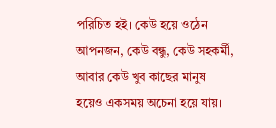পরিচিত হই। কেউ হয়ে ওঠেন আপনজন, কেউ বন্ধু, কেউ সহকর্মী, আবার কেউ খুব কাছের মানুষ হয়েও একসময় অচেনা হয়ে যায়।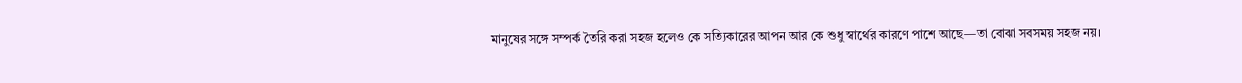মানুষের সঙ্গে সম্পর্ক তৈরি করা সহজ হলেও কে সত্যিকারের আপন আর কে শুধু স্বার্থের কারণে পাশে আছে—তা বোঝা সবসময় সহজ নয়।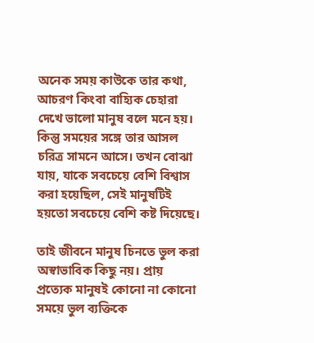অনেক সময় কাউকে তার কথা, আচরণ কিংবা বাহ্যিক চেহারা দেখে ভালো মানুষ বলে মনে হয়। কিন্তু সময়ের সঙ্গে তার আসল চরিত্র সামনে আসে। তখন বোঝা যায়, যাকে সবচেয়ে বেশি বিশ্বাস করা হয়েছিল, সেই মানুষটিই হয়তো সবচেয়ে বেশি কষ্ট দিয়েছে।

তাই জীবনে মানুষ চিনতে ভুল করা অস্বাভাবিক কিছু নয়। প্রায় প্রত্যেক মানুষই কোনো না কোনো সময়ে ভুল ব্যক্তিকে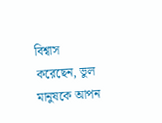বিশ্বাস করেছেন, ভুল মানুষকে আপন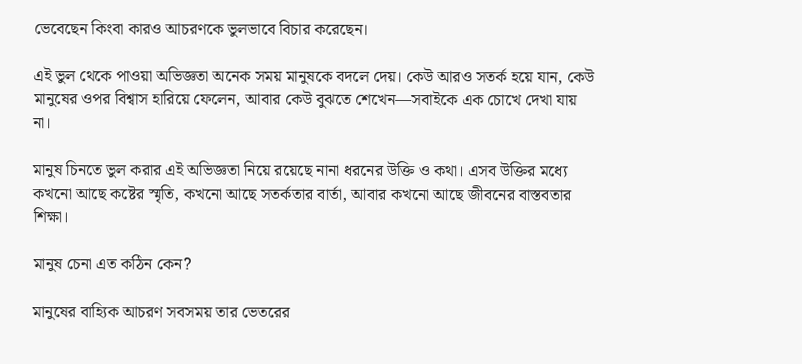ভেবেছেন কিংবা কারও আচরণকে ভুলভাবে বিচার করেছেন।

এই ভুল থেকে পাওয়া অভিজ্ঞতা অনেক সময় মানুষকে বদলে দেয়। কেউ আরও সতর্ক হয়ে যান, কেউ মানুষের ওপর বিশ্বাস হারিয়ে ফেলেন, আবার কেউ বুঝতে শেখেন—সবাইকে এক চোখে দেখা যায় না।

মানুষ চিনতে ভুল করার এই অভিজ্ঞতা নিয়ে রয়েছে নানা ধরনের উক্তি ও কথা। এসব উক্তির মধ্যে কখনো আছে কষ্টের স্মৃতি, কখনো আছে সতর্কতার বার্তা, আবার কখনো আছে জীবনের বাস্তবতার শিক্ষা।

মানুষ চেনা এত কঠিন কেন?

মানুষের বাহ্যিক আচরণ সবসময় তার ভেতরের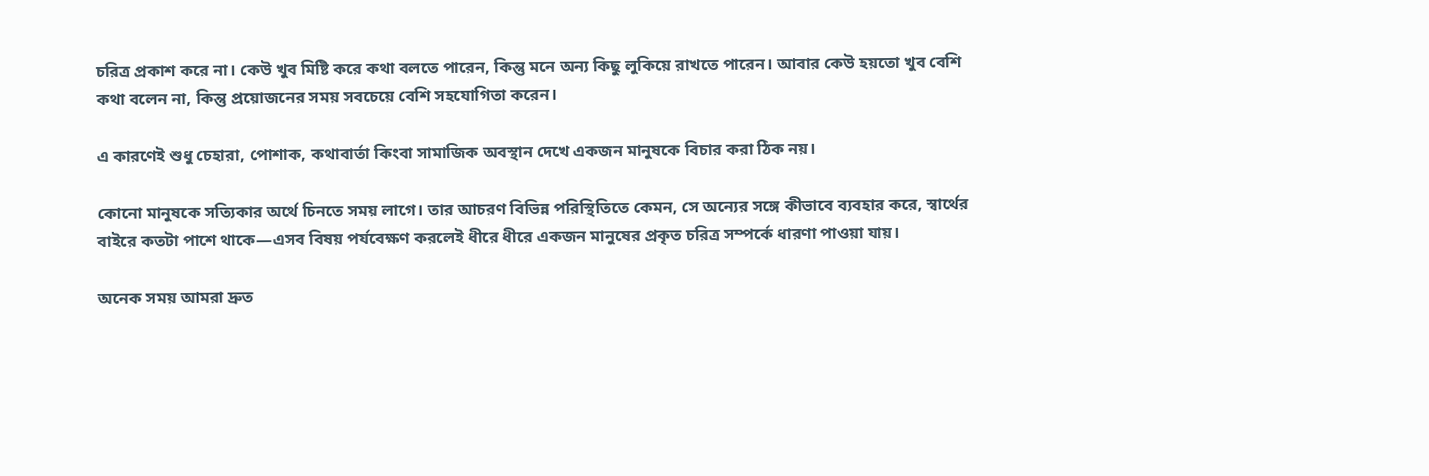চরিত্র প্রকাশ করে না। কেউ খুব মিষ্টি করে কথা বলতে পারেন, কিন্তু মনে অন্য কিছু লুকিয়ে রাখতে পারেন। আবার কেউ হয়তো খুব বেশি কথা বলেন না, কিন্তু প্রয়োজনের সময় সবচেয়ে বেশি সহযোগিতা করেন।

এ কারণেই শুধু চেহারা, পোশাক, কথাবার্তা কিংবা সামাজিক অবস্থান দেখে একজন মানুষকে বিচার করা ঠিক নয়।

কোনো মানুষকে সত্যিকার অর্থে চিনতে সময় লাগে। তার আচরণ বিভিন্ন পরিস্থিতিতে কেমন, সে অন্যের সঙ্গে কীভাবে ব্যবহার করে, স্বার্থের বাইরে কতটা পাশে থাকে—এসব বিষয় পর্যবেক্ষণ করলেই ধীরে ধীরে একজন মানুষের প্রকৃত চরিত্র সম্পর্কে ধারণা পাওয়া যায়।

অনেক সময় আমরা দ্রুত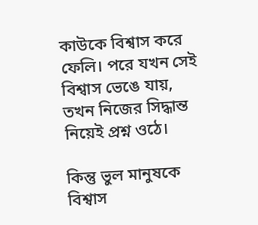কাউকে বিশ্বাস করে ফেলি। পরে যখন সেই বিশ্বাস ভেঙে যায়, তখন নিজের সিদ্ধান্ত নিয়েই প্রশ্ন ওঠে।

কিন্তু ভুল মানুষকে বিশ্বাস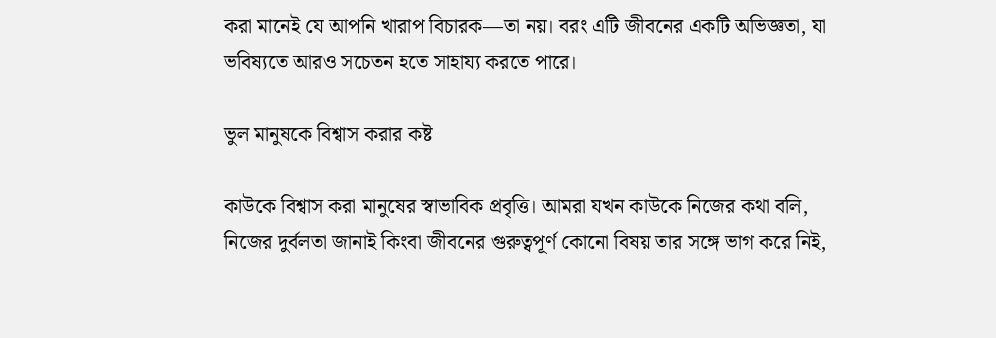করা মানেই যে আপনি খারাপ বিচারক—তা নয়। বরং এটি জীবনের একটি অভিজ্ঞতা, যা ভবিষ্যতে আরও সচেতন হতে সাহায্য করতে পারে।

ভুল মানুষকে বিশ্বাস করার কষ্ট

কাউকে বিশ্বাস করা মানুষের স্বাভাবিক প্রবৃত্তি। আমরা যখন কাউকে নিজের কথা বলি, নিজের দুর্বলতা জানাই কিংবা জীবনের গুরুত্বপূর্ণ কোনো বিষয় তার সঙ্গে ভাগ করে নিই,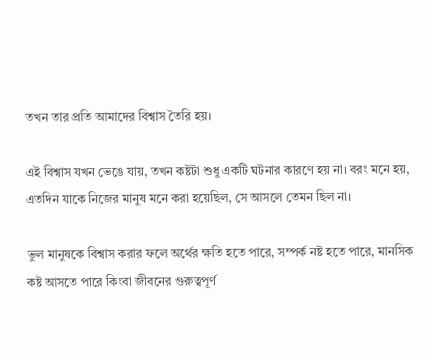তখন তার প্রতি আমাদের বিশ্বাস তৈরি হয়।

এই বিশ্বাস যখন ভেঙে যায়, তখন কষ্টটা শুধু একটি ঘটনার কারণে হয় না। বরং মনে হয়, এতদিন যাকে নিজের মানুষ মনে করা হয়েছিল, সে আসলে তেমন ছিল না।

ভুল মানুষকে বিশ্বাস করার ফলে অর্থের ক্ষতি হতে পারে, সম্পর্ক নষ্ট হতে পারে, মানসিক কষ্ট আসতে পারে কিংবা জীবনের গুরুত্বপূর্ণ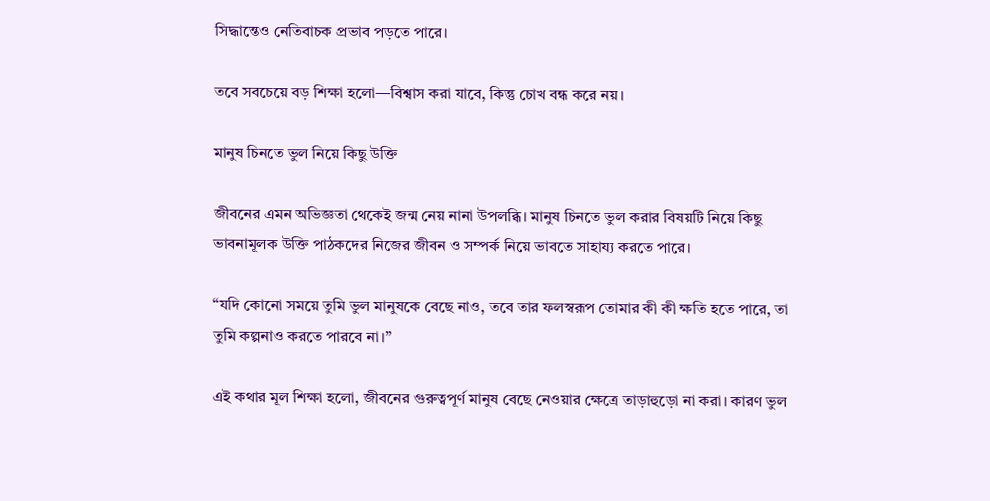সিদ্ধান্তেও নেতিবাচক প্রভাব পড়তে পারে।

তবে সবচেয়ে বড় শিক্ষা হলো—বিশ্বাস করা যাবে, কিন্তু চোখ বন্ধ করে নয়।

মানুষ চিনতে ভুল নিয়ে কিছু উক্তি

জীবনের এমন অভিজ্ঞতা থেকেই জন্ম নেয় নানা উপলব্ধি। মানুষ চিনতে ভুল করার বিষয়টি নিয়ে কিছু ভাবনামূলক উক্তি পাঠকদের নিজের জীবন ও সম্পর্ক নিয়ে ভাবতে সাহায্য করতে পারে।

“যদি কোনো সময়ে তুমি ভুল মানুষকে বেছে নাও, তবে তার ফলস্বরূপ তোমার কী কী ক্ষতি হতে পারে, তা তুমি কল্পনাও করতে পারবে না।”

এই কথার মূল শিক্ষা হলো, জীবনের গুরুত্বপূর্ণ মানুষ বেছে নেওয়ার ক্ষেত্রে তাড়াহুড়ো না করা। কারণ ভুল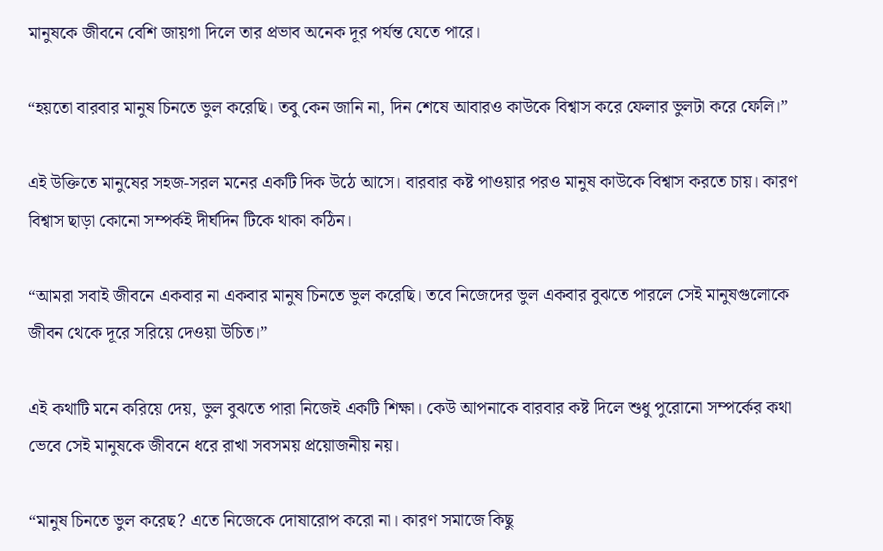মানুষকে জীবনে বেশি জায়গা দিলে তার প্রভাব অনেক দূর পর্যন্ত যেতে পারে।

“হয়তো বারবার মানুষ চিনতে ভুল করেছি। তবু কেন জানি না, দিন শেষে আবারও কাউকে বিশ্বাস করে ফেলার ভুলটা করে ফেলি।”

এই উক্তিতে মানুষের সহজ-সরল মনের একটি দিক উঠে আসে। বারবার কষ্ট পাওয়ার পরও মানুষ কাউকে বিশ্বাস করতে চায়। কারণ বিশ্বাস ছাড়া কোনো সম্পর্কই দীর্ঘদিন টিকে থাকা কঠিন।

“আমরা সবাই জীবনে একবার না একবার মানুষ চিনতে ভুল করেছি। তবে নিজেদের ভুল একবার বুঝতে পারলে সেই মানুষগুলোকে জীবন থেকে দূরে সরিয়ে দেওয়া উচিত।”

এই কথাটি মনে করিয়ে দেয়, ভুল বুঝতে পারা নিজেই একটি শিক্ষা। কেউ আপনাকে বারবার কষ্ট দিলে শুধু পুরোনো সম্পর্কের কথা ভেবে সেই মানুষকে জীবনে ধরে রাখা সবসময় প্রয়োজনীয় নয়।

“মানুষ চিনতে ভুল করেছ? এতে নিজেকে দোষারোপ করো না। কারণ সমাজে কিছু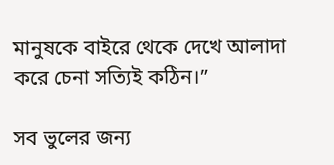মানুষকে বাইরে থেকে দেখে আলাদা করে চেনা সত্যিই কঠিন।”

সব ভুলের জন্য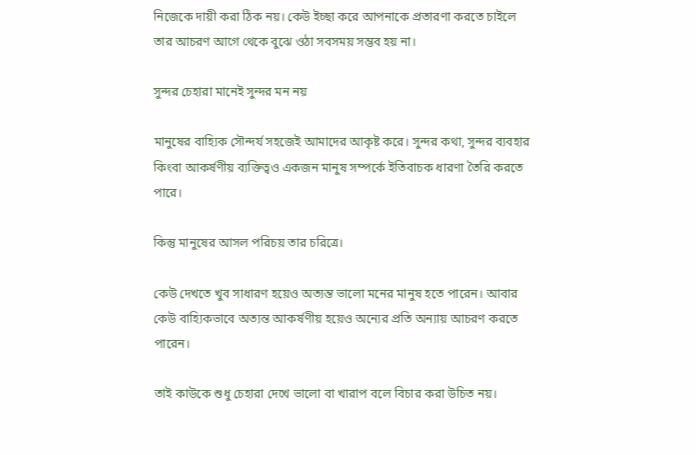নিজেকে দায়ী করা ঠিক নয়। কেউ ইচ্ছা করে আপনাকে প্রতারণা করতে চাইলে তার আচরণ আগে থেকে বুঝে ওঠা সবসময় সম্ভব হয় না।

সুন্দর চেহারা মানেই সুন্দর মন নয়

মানুষের বাহ্যিক সৌন্দর্য সহজেই আমাদের আকৃষ্ট করে। সুন্দর কথা, সুন্দর ব্যবহার কিংবা আকর্ষণীয় ব্যক্তিত্বও একজন মানুষ সম্পর্কে ইতিবাচক ধারণা তৈরি করতে পারে।

কিন্তু মানুষের আসল পরিচয় তার চরিত্রে।

কেউ দেখতে খুব সাধারণ হয়েও অত্যন্ত ভালো মনের মানুষ হতে পারেন। আবার কেউ বাহ্যিকভাবে অত্যন্ত আকর্ষণীয় হয়েও অন্যের প্রতি অন্যায় আচরণ করতে পারেন।

তাই কাউকে শুধু চেহারা দেখে ভালো বা খারাপ বলে বিচার করা উচিত নয়।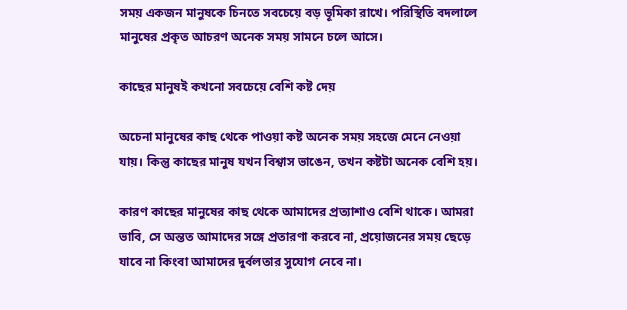সময় একজন মানুষকে চিনতে সবচেয়ে বড় ভূমিকা রাখে। পরিস্থিতি বদলালে মানুষের প্রকৃত আচরণ অনেক সময় সামনে চলে আসে।

কাছের মানুষই কখনো সবচেয়ে বেশি কষ্ট দেয়

অচেনা মানুষের কাছ থেকে পাওয়া কষ্ট অনেক সময় সহজে মেনে নেওয়া যায়। কিন্তু কাছের মানুষ যখন বিশ্বাস ভাঙেন, তখন কষ্টটা অনেক বেশি হয়।

কারণ কাছের মানুষের কাছ থেকে আমাদের প্রত্যাশাও বেশি থাকে। আমরা ভাবি, সে অন্তত আমাদের সঙ্গে প্রতারণা করবে না, প্রয়োজনের সময় ছেড়ে যাবে না কিংবা আমাদের দুর্বলতার সুযোগ নেবে না।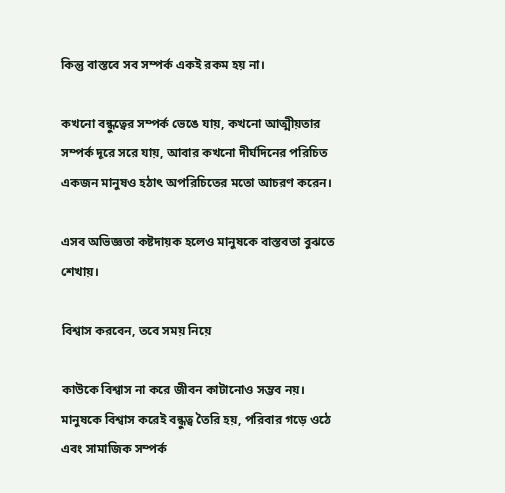কিন্তু বাস্তবে সব সম্পর্ক একই রকম হয় না।

কখনো বন্ধুত্বের সম্পর্ক ভেঙে যায়, কখনো আত্মীয়তার সম্পর্ক দূরে সরে যায়, আবার কখনো দীর্ঘদিনের পরিচিত একজন মানুষও হঠাৎ অপরিচিতের মতো আচরণ করেন।

এসব অভিজ্ঞতা কষ্টদায়ক হলেও মানুষকে বাস্তবতা বুঝতে শেখায়।

বিশ্বাস করবেন, তবে সময় নিয়ে

কাউকে বিশ্বাস না করে জীবন কাটানোও সম্ভব নয়। মানুষকে বিশ্বাস করেই বন্ধুত্ব তৈরি হয়, পরিবার গড়ে ওঠে এবং সামাজিক সম্পর্ক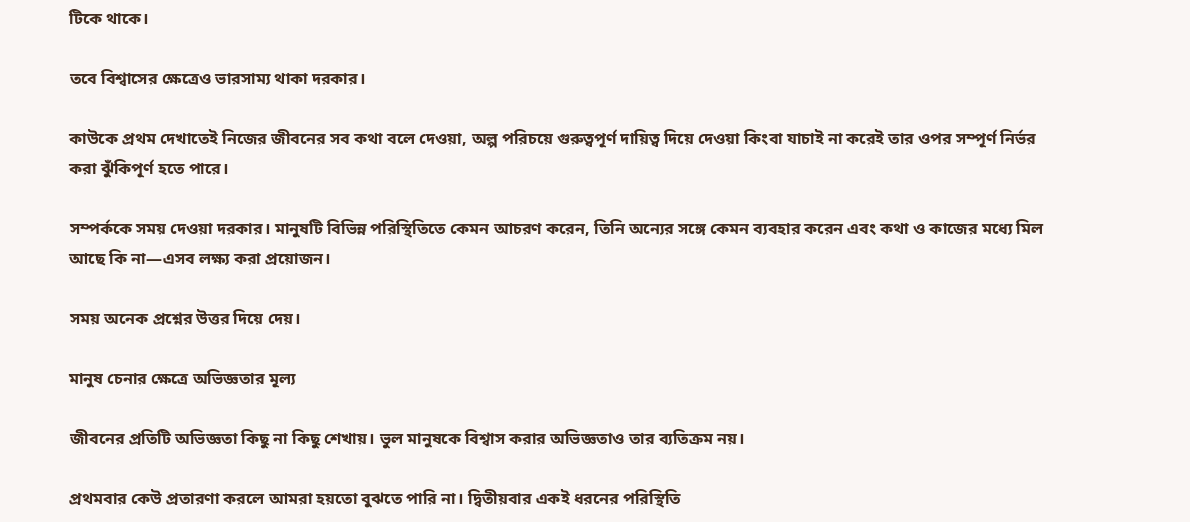টিকে থাকে।

তবে বিশ্বাসের ক্ষেত্রেও ভারসাম্য থাকা দরকার।

কাউকে প্রথম দেখাতেই নিজের জীবনের সব কথা বলে দেওয়া, অল্প পরিচয়ে গুরুত্বপূর্ণ দায়িত্ব দিয়ে দেওয়া কিংবা যাচাই না করেই তার ওপর সম্পূর্ণ নির্ভর করা ঝুঁকিপূর্ণ হতে পারে।

সম্পর্ককে সময় দেওয়া দরকার। মানুষটি বিভিন্ন পরিস্থিতিতে কেমন আচরণ করেন, তিনি অন্যের সঙ্গে কেমন ব্যবহার করেন এবং কথা ও কাজের মধ্যে মিল আছে কি না—এসব লক্ষ্য করা প্রয়োজন।

সময় অনেক প্রশ্নের উত্তর দিয়ে দেয়।

মানুষ চেনার ক্ষেত্রে অভিজ্ঞতার মূল্য

জীবনের প্রতিটি অভিজ্ঞতা কিছু না কিছু শেখায়। ভুল মানুষকে বিশ্বাস করার অভিজ্ঞতাও তার ব্যতিক্রম নয়।

প্রথমবার কেউ প্রতারণা করলে আমরা হয়তো বুঝতে পারি না। দ্বিতীয়বার একই ধরনের পরিস্থিতি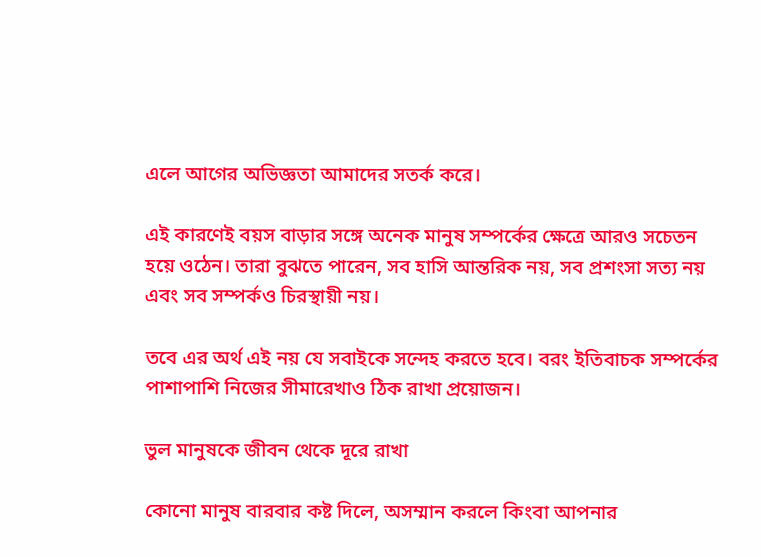এলে আগের অভিজ্ঞতা আমাদের সতর্ক করে।

এই কারণেই বয়স বাড়ার সঙ্গে অনেক মানুষ সম্পর্কের ক্ষেত্রে আরও সচেতন হয়ে ওঠেন। তারা বুঝতে পারেন, সব হাসি আন্তরিক নয়, সব প্রশংসা সত্য নয় এবং সব সম্পর্কও চিরস্থায়ী নয়।

তবে এর অর্থ এই নয় যে সবাইকে সন্দেহ করতে হবে। বরং ইতিবাচক সম্পর্কের পাশাপাশি নিজের সীমারেখাও ঠিক রাখা প্রয়োজন।

ভুল মানুষকে জীবন থেকে দূরে রাখা

কোনো মানুষ বারবার কষ্ট দিলে, অসম্মান করলে কিংবা আপনার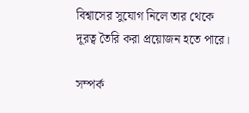বিশ্বাসের সুযোগ নিলে তার থেকে দূরত্ব তৈরি করা প্রয়োজন হতে পারে।

সম্পর্ক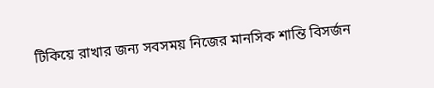টিকিয়ে রাখার জন্য সবসময় নিজের মানসিক শান্তি বিসর্জন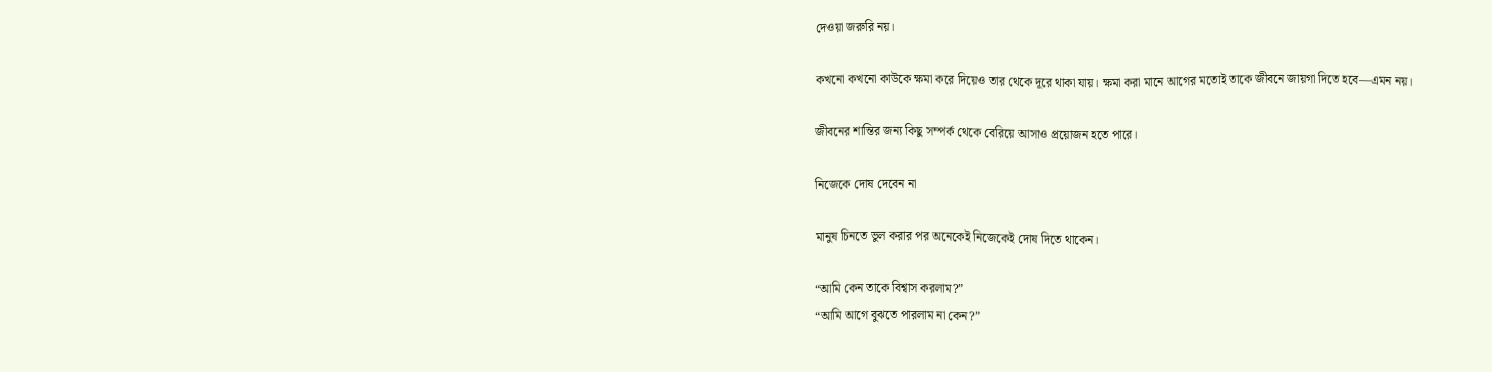দেওয়া জরুরি নয়।

কখনো কখনো কাউকে ক্ষমা করে দিয়েও তার থেকে দূরে থাকা যায়। ক্ষমা করা মানে আগের মতোই তাকে জীবনে জায়গা দিতে হবে—এমন নয়।

জীবনের শান্তির জন্য কিছু সম্পর্ক থেকে বেরিয়ে আসাও প্রয়োজন হতে পারে।

নিজেকে দোষ দেবেন না

মানুষ চিনতে ভুল করার পর অনেকেই নিজেকেই দোষ দিতে থাকেন।

“আমি কেন তাকে বিশ্বাস করলাম?”
“আমি আগে বুঝতে পারলাম না কেন?”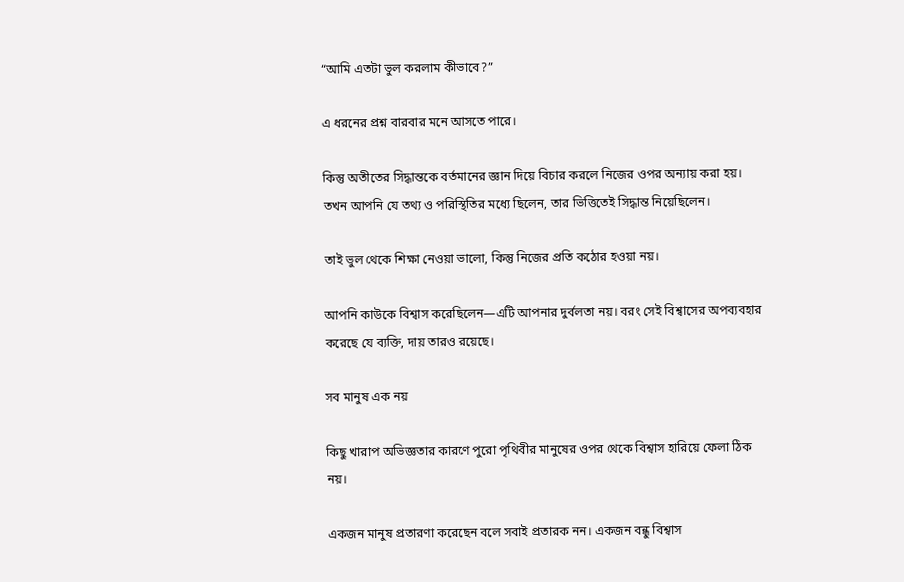“আমি এতটা ভুল করলাম কীভাবে?”

এ ধরনের প্রশ্ন বারবার মনে আসতে পারে।

কিন্তু অতীতের সিদ্ধান্তকে বর্তমানের জ্ঞান দিয়ে বিচার করলে নিজের ওপর অন্যায় করা হয়। তখন আপনি যে তথ্য ও পরিস্থিতির মধ্যে ছিলেন, তার ভিত্তিতেই সিদ্ধান্ত নিয়েছিলেন।

তাই ভুল থেকে শিক্ষা নেওয়া ভালো, কিন্তু নিজের প্রতি কঠোর হওয়া নয়।

আপনি কাউকে বিশ্বাস করেছিলেন—এটি আপনার দুর্বলতা নয়। বরং সেই বিশ্বাসের অপব্যবহার করেছে যে ব্যক্তি, দায় তারও রয়েছে।

সব মানুষ এক নয়

কিছু খারাপ অভিজ্ঞতার কারণে পুরো পৃথিবীর মানুষের ওপর থেকে বিশ্বাস হারিয়ে ফেলা ঠিক নয়।

একজন মানুষ প্রতারণা করেছেন বলে সবাই প্রতারক নন। একজন বন্ধু বিশ্বাস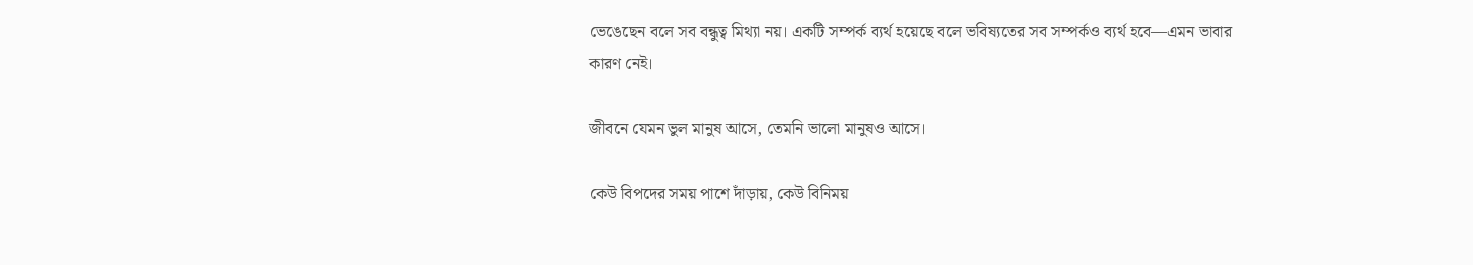ভেঙেছেন বলে সব বন্ধুত্ব মিথ্যা নয়। একটি সম্পর্ক ব্যর্থ হয়েছে বলে ভবিষ্যতের সব সম্পর্কও ব্যর্থ হবে—এমন ভাবার কারণ নেই।

জীবনে যেমন ভুল মানুষ আসে, তেমনি ভালো মানুষও আসে।

কেউ বিপদের সময় পাশে দাঁড়ায়, কেউ বিনিময়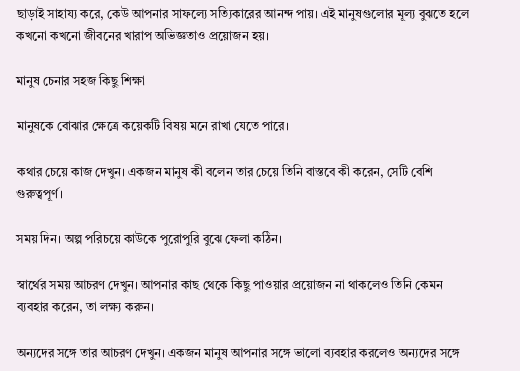ছাড়াই সাহায্য করে, কেউ আপনার সাফল্যে সত্যিকারের আনন্দ পায়। এই মানুষগুলোর মূল্য বুঝতে হলে কখনো কখনো জীবনের খারাপ অভিজ্ঞতাও প্রয়োজন হয়।

মানুষ চেনার সহজ কিছু শিক্ষা

মানুষকে বোঝার ক্ষেত্রে কয়েকটি বিষয় মনে রাখা যেতে পারে।

কথার চেয়ে কাজ দেখুন। একজন মানুষ কী বলেন তার চেয়ে তিনি বাস্তবে কী করেন, সেটি বেশি গুরুত্বপূর্ণ।

সময় দিন। অল্প পরিচয়ে কাউকে পুরোপুরি বুঝে ফেলা কঠিন।

স্বার্থের সময় আচরণ দেখুন। আপনার কাছ থেকে কিছু পাওয়ার প্রয়োজন না থাকলেও তিনি কেমন ব্যবহার করেন, তা লক্ষ্য করুন।

অন্যদের সঙ্গে তার আচরণ দেখুন। একজন মানুষ আপনার সঙ্গে ভালো ব্যবহার করলেও অন্যদের সঙ্গে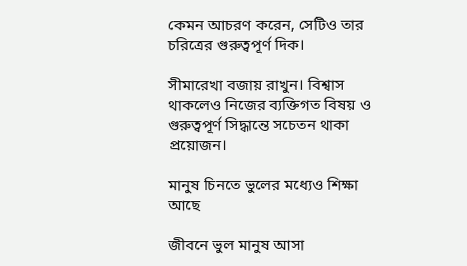কেমন আচরণ করেন, সেটিও তার চরিত্রের গুরুত্বপূর্ণ দিক।

সীমারেখা বজায় রাখুন। বিশ্বাস থাকলেও নিজের ব্যক্তিগত বিষয় ও গুরুত্বপূর্ণ সিদ্ধান্তে সচেতন থাকা প্রয়োজন।

মানুষ চিনতে ভুলের মধ্যেও শিক্ষা আছে

জীবনে ভুল মানুষ আসা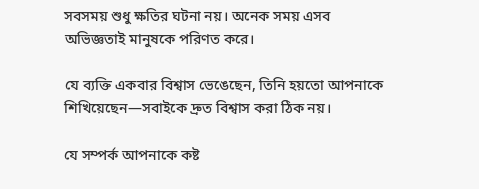সবসময় শুধু ক্ষতির ঘটনা নয়। অনেক সময় এসব অভিজ্ঞতাই মানুষকে পরিণত করে।

যে ব্যক্তি একবার বিশ্বাস ভেঙেছেন, তিনি হয়তো আপনাকে শিখিয়েছেন—সবাইকে দ্রুত বিশ্বাস করা ঠিক নয়।

যে সম্পর্ক আপনাকে কষ্ট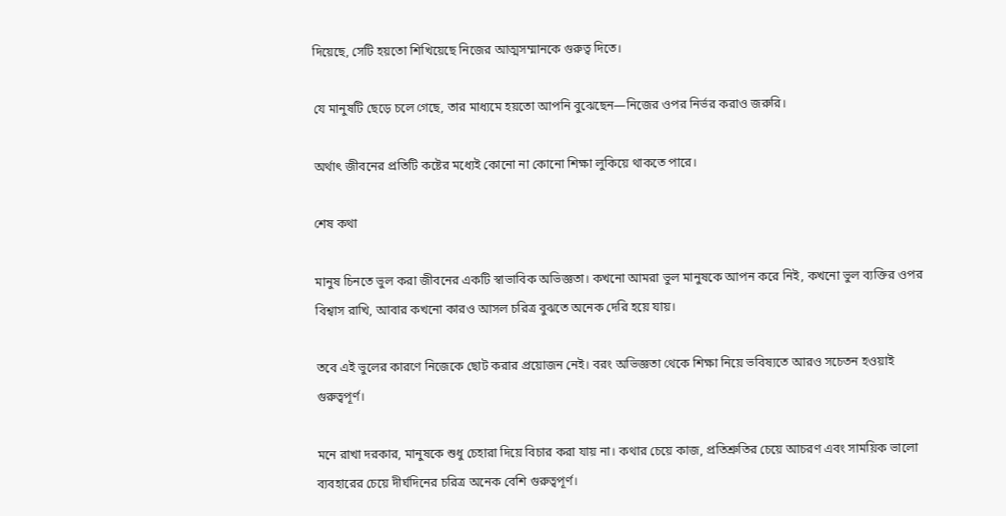দিয়েছে, সেটি হয়তো শিখিয়েছে নিজের আত্মসম্মানকে গুরুত্ব দিতে।

যে মানুষটি ছেড়ে চলে গেছে, তার মাধ্যমে হয়তো আপনি বুঝেছেন—নিজের ওপর নির্ভর করাও জরুরি।

অর্থাৎ জীবনের প্রতিটি কষ্টের মধ্যেই কোনো না কোনো শিক্ষা লুকিয়ে থাকতে পারে।

শেষ কথা

মানুষ চিনতে ভুল করা জীবনের একটি স্বাভাবিক অভিজ্ঞতা। কখনো আমরা ভুল মানুষকে আপন করে নিই, কখনো ভুল ব্যক্তির ওপর বিশ্বাস রাখি, আবার কখনো কারও আসল চরিত্র বুঝতে অনেক দেরি হয়ে যায়।

তবে এই ভুলের কারণে নিজেকে ছোট করার প্রয়োজন নেই। বরং অভিজ্ঞতা থেকে শিক্ষা নিয়ে ভবিষ্যতে আরও সচেতন হওয়াই গুরুত্বপূর্ণ।

মনে রাখা দরকার, মানুষকে শুধু চেহারা দিয়ে বিচার করা যায় না। কথার চেয়ে কাজ, প্রতিশ্রুতির চেয়ে আচরণ এবং সাময়িক ভালো ব্যবহারের চেয়ে দীর্ঘদিনের চরিত্র অনেক বেশি গুরুত্বপূর্ণ।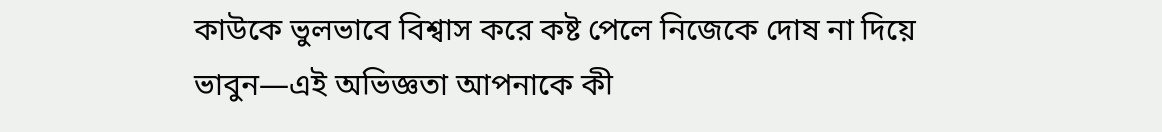কাউকে ভুলভাবে বিশ্বাস করে কষ্ট পেলে নিজেকে দোষ না দিয়ে ভাবুন—এই অভিজ্ঞতা আপনাকে কী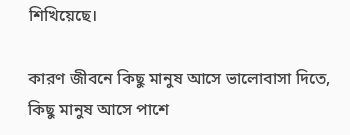শিখিয়েছে।

কারণ জীবনে কিছু মানুষ আসে ভালোবাসা দিতে, কিছু মানুষ আসে পাশে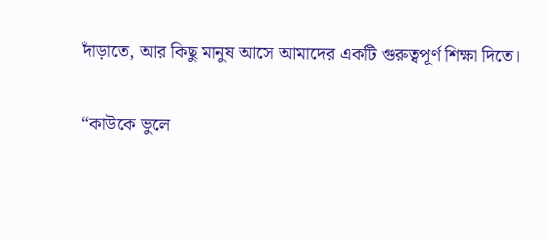দাঁড়াতে, আর কিছু মানুষ আসে আমাদের একটি গুরুত্বপূর্ণ শিক্ষা দিতে।

“কাউকে ভুলে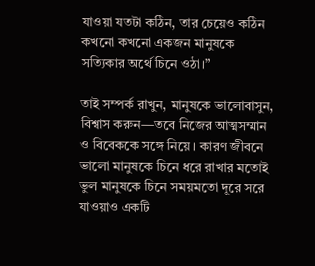যাওয়া যতটা কঠিন, তার চেয়েও কঠিন কখনো কখনো একজন মানুষকে সত্যিকার অর্থে চিনে ওঠা।”

তাই সম্পর্ক রাখুন, মানুষকে ভালোবাসুন, বিশ্বাস করুন—তবে নিজের আত্মসম্মান ও বিবেককে সঙ্গে নিয়ে। কারণ জীবনে ভালো মানুষকে চিনে ধরে রাখার মতোই ভুল মানুষকে চিনে সময়মতো দূরে সরে যাওয়াও একটি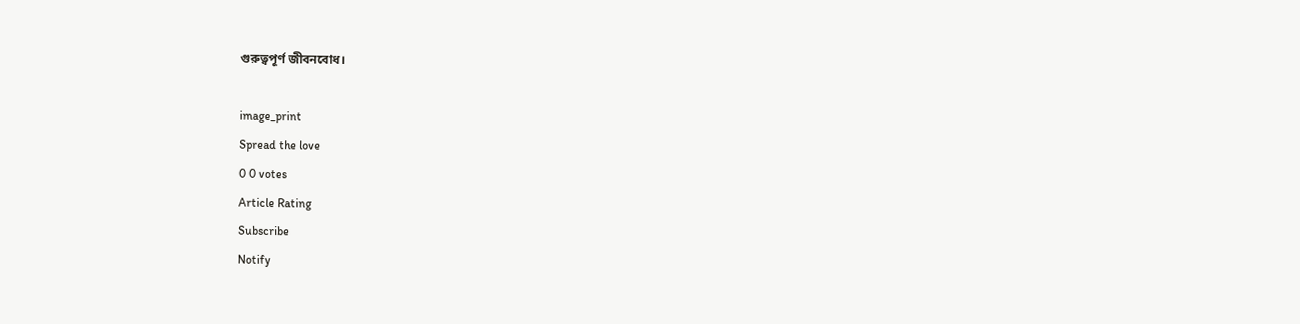গুরুত্বপূর্ণ জীবনবোধ।

image_print
Spread the love
0 0 votes
Article Rating
Subscribe
Notify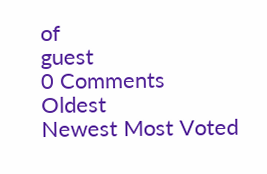of
guest
0 Comments
Oldest
Newest Most Voted